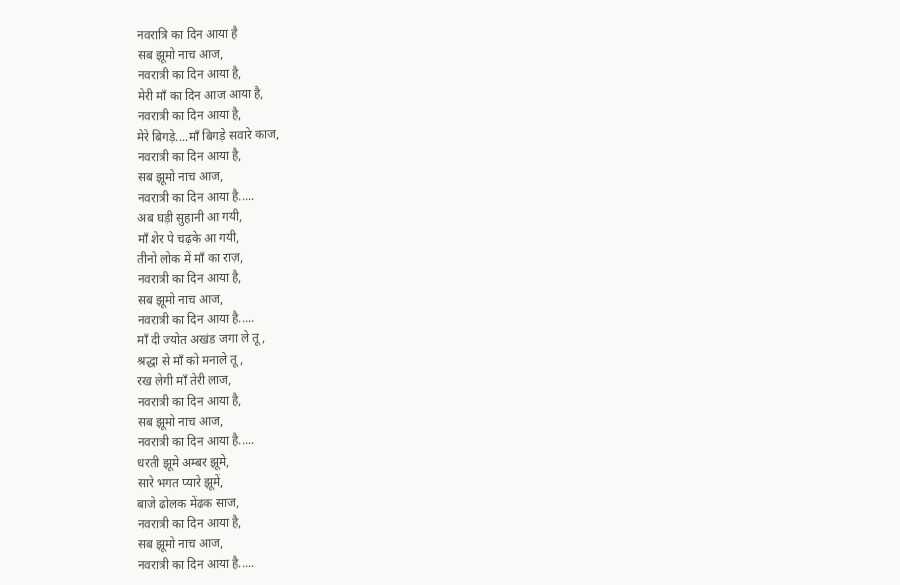नवरात्रि का दिन आया है
सब झूमो नाच आज,
नवरात्री का दिन आया है,
मेरी माँ का दिन आज आया है,
नवरात्री का दिन आया है,
मेरे बिगड़े....माँ बिगड़े सवारे काज,
नवरात्री का दिन आया है,
सब झूमो नाच आज,
नवरात्री का दिन आया है.....
अब घड़ी सुहानी आ गयी,
माँ शेर पे चढ़के आ गयी,
तीनो लोक में माँ का राज़,
नवरात्री का दिन आया है,
सब झूमो नाच आज,
नवरात्री का दिन आया है.....
माँ दी ज्योत अखंड जगा ले तू,
श्रद्धा से माँ को मनाले तू,
रख लेगी माँ तेरी लाज,
नवरात्री का दिन आया है,
सब झूमो नाच आज,
नवरात्री का दिन आया है.....
धरती झूमे अम्बर झूमे,
सारे भगत प्यारे झूमें,
बाजे ढोलक मेंढक साज,
नवरात्री का दिन आया है,
सब झूमो नाच आज,
नवरात्री का दिन आया है.....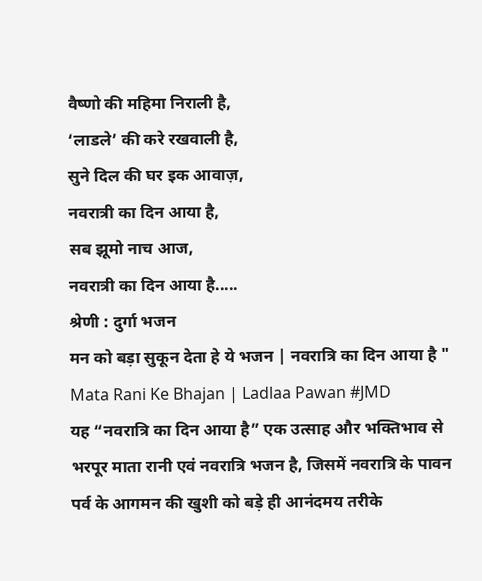वैष्णो की महिमा निराली है,
‘लाडले’ की करे रखवाली है,
सुने दिल की घर इक आवाज़,
नवरात्री का दिन आया है,
सब झूमो नाच आज,
नवरात्री का दिन आया है.....
श्रेणी : दुर्गा भजन
मन को बड़ा सुकून देता हे ये भजन | नवरात्रि का दिन आया है " Mata Rani Ke Bhajan | Ladlaa Pawan #JMD
यह “नवरात्रि का दिन आया है” एक उत्साह और भक्तिभाव से भरपूर माता रानी एवं नवरात्रि भजन है, जिसमें नवरात्रि के पावन पर्व के आगमन की खुशी को बड़े ही आनंदमय तरीके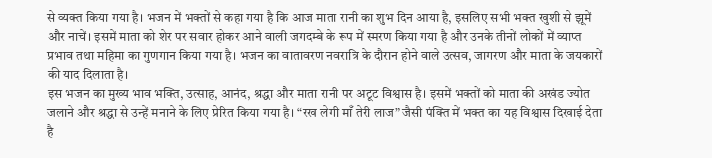से व्यक्त किया गया है। भजन में भक्तों से कहा गया है कि आज माता रानी का शुभ दिन आया है, इसलिए सभी भक्त खुशी से झूमें और नाचें। इसमें माता को शेर पर सवार होकर आने वाली जगदम्बे के रूप में स्मरण किया गया है और उनके तीनों लोकों में व्याप्त प्रभाव तथा महिमा का गुणगान किया गया है। भजन का वातावरण नवरात्रि के दौरान होने वाले उत्सव, जागरण और माता के जयकारों की याद दिलाता है।
इस भजन का मुख्य भाव भक्ति, उत्साह, आनंद, श्रद्धा और माता रानी पर अटूट विश्वास है। इसमें भक्तों को माता की अखंड ज्योत जलाने और श्रद्धा से उन्हें मनाने के लिए प्रेरित किया गया है। “रख लेगी माँ तेरी लाज” जैसी पंक्ति में भक्त का यह विश्वास दिखाई देता है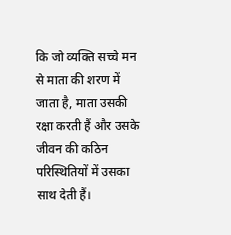कि जो व्यक्ति सच्चे मन से माता की शरण में जाता है, माता उसकी रक्षा करती हैं और उसके जीवन की कठिन परिस्थितियों में उसका साथ देती हैं।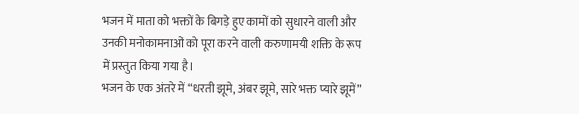भजन में माता को भक्तों के बिगड़े हुए कामों को सुधारने वाली और उनकी मनोकामनाओं को पूरा करने वाली करुणामयी शक्ति के रूप में प्रस्तुत किया गया है।
भजन के एक अंतरे में “धरती झूमे, अंबर झूमे, सारे भक्त प्यारे झूमें”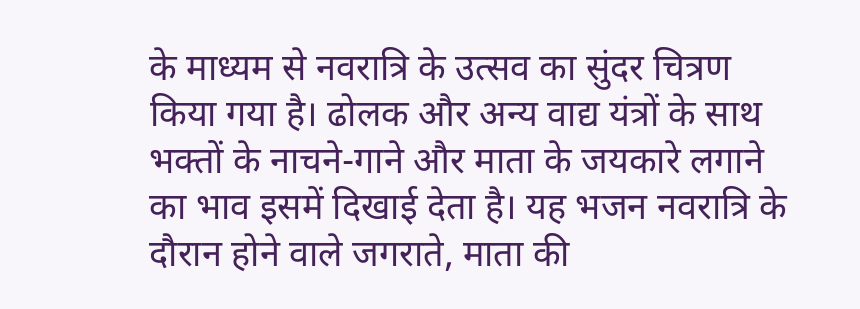के माध्यम से नवरात्रि के उत्सव का सुंदर चित्रण किया गया है। ढोलक और अन्य वाद्य यंत्रों के साथ भक्तों के नाचने-गाने और माता के जयकारे लगाने का भाव इसमें दिखाई देता है। यह भजन नवरात्रि के दौरान होने वाले जगराते, माता की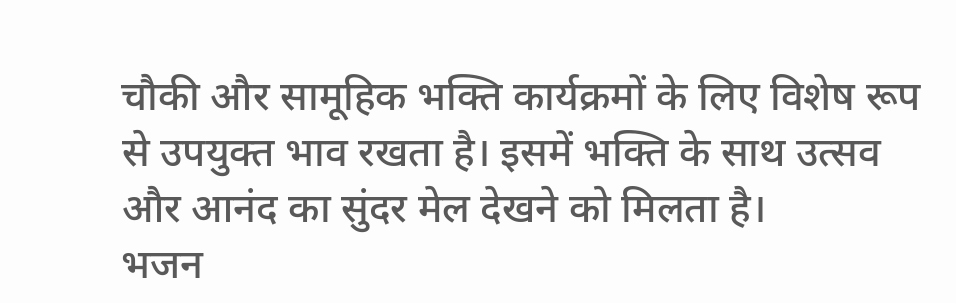चौकी और सामूहिक भक्ति कार्यक्रमों के लिए विशेष रूप से उपयुक्त भाव रखता है। इसमें भक्ति के साथ उत्सव और आनंद का सुंदर मेल देखने को मिलता है।
भजन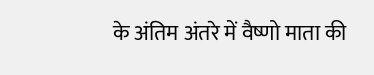के अंतिम अंतरे में वैष्णो माता की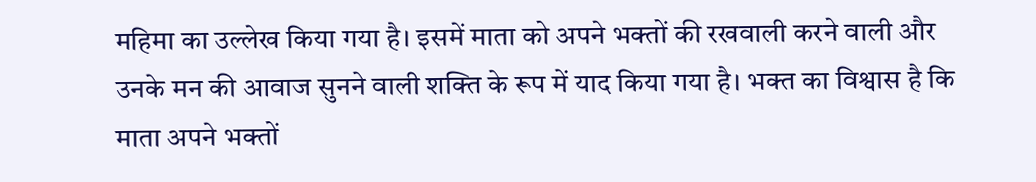महिमा का उल्लेख किया गया है। इसमें माता को अपने भक्तों की रखवाली करने वाली और उनके मन की आवाज सुनने वाली शक्ति के रूप में याद किया गया है। भक्त का विश्वास है कि माता अपने भक्तों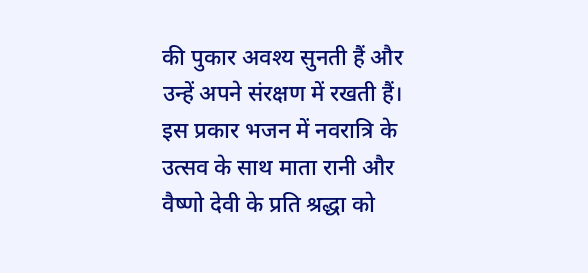की पुकार अवश्य सुनती हैं और उन्हें अपने संरक्षण में रखती हैं। इस प्रकार भजन में नवरात्रि के उत्सव के साथ माता रानी और वैष्णो देवी के प्रति श्रद्धा को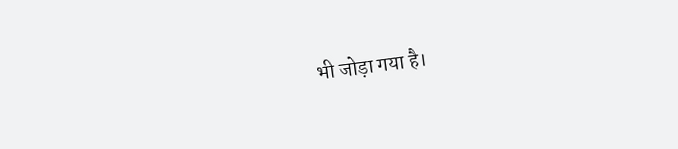भी जोड़ा गया है।